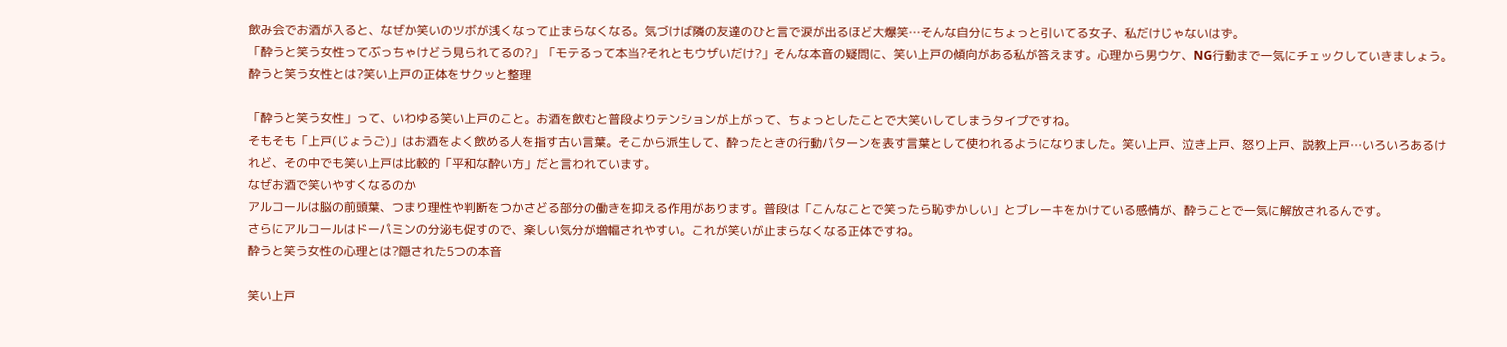飲み会でお酒が入ると、なぜか笑いのツボが浅くなって止まらなくなる。気づけば隣の友達のひと言で涙が出るほど大爆笑…そんな自分にちょっと引いてる女子、私だけじゃないはず。
「酔うと笑う女性ってぶっちゃけどう見られてるの?」「モテるって本当?それともウザいだけ?」そんな本音の疑問に、笑い上戸の傾向がある私が答えます。心理から男ウケ、NG行動まで一気にチェックしていきましょう。
酔うと笑う女性とは?笑い上戸の正体をサクッと整理

「酔うと笑う女性」って、いわゆる笑い上戸のこと。お酒を飲むと普段よりテンションが上がって、ちょっとしたことで大笑いしてしまうタイプですね。
そもそも「上戸(じょうご)」はお酒をよく飲める人を指す古い言葉。そこから派生して、酔ったときの行動パターンを表す言葉として使われるようになりました。笑い上戸、泣き上戸、怒り上戸、説教上戸…いろいろあるけれど、その中でも笑い上戸は比較的「平和な酔い方」だと言われています。
なぜお酒で笑いやすくなるのか
アルコールは脳の前頭葉、つまり理性や判断をつかさどる部分の働きを抑える作用があります。普段は「こんなことで笑ったら恥ずかしい」とブレーキをかけている感情が、酔うことで一気に解放されるんです。
さらにアルコールはドーパミンの分泌も促すので、楽しい気分が増幅されやすい。これが笑いが止まらなくなる正体ですね。
酔うと笑う女性の心理とは?隠された5つの本音

笑い上戸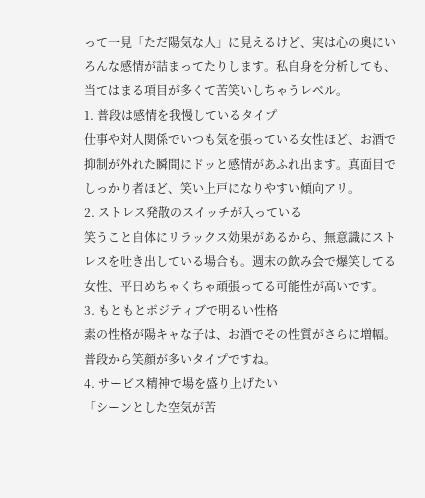って一見「ただ陽気な人」に見えるけど、実は心の奥にいろんな感情が詰まってたりします。私自身を分析しても、当てはまる項目が多くて苦笑いしちゃうレベル。
1. 普段は感情を我慢しているタイプ
仕事や対人関係でいつも気を張っている女性ほど、お酒で抑制が外れた瞬間にドッと感情があふれ出ます。真面目でしっかり者ほど、笑い上戸になりやすい傾向アリ。
2. ストレス発散のスイッチが入っている
笑うこと自体にリラックス効果があるから、無意識にストレスを吐き出している場合も。週末の飲み会で爆笑してる女性、平日めちゃくちゃ頑張ってる可能性が高いです。
3. もともとポジティブで明るい性格
素の性格が陽キャな子は、お酒でその性質がさらに増幅。普段から笑顔が多いタイプですね。
4. サービス精神で場を盛り上げたい
「シーンとした空気が苦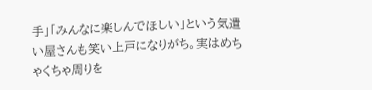手」「みんなに楽しんでほしい」という気遣い屋さんも笑い上戸になりがち。実はめちゃくちゃ周りを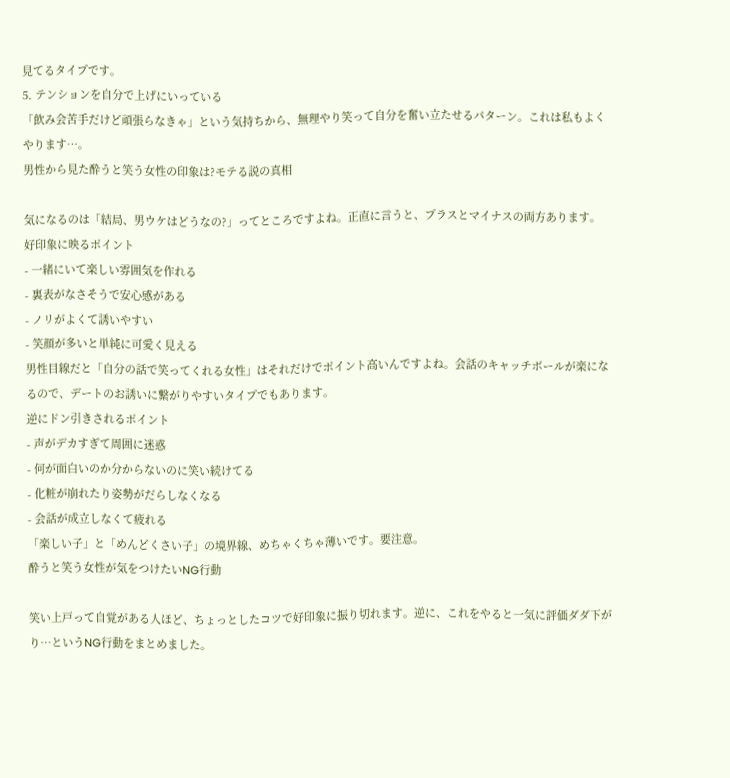見てるタイプです。
5. テンションを自分で上げにいっている
「飲み会苦手だけど頑張らなきゃ」という気持ちから、無理やり笑って自分を奮い立たせるパターン。これは私もよくやります…。
男性から見た酔うと笑う女性の印象は?モテる説の真相

気になるのは「結局、男ウケはどうなの?」ってところですよね。正直に言うと、プラスとマイナスの両方あります。
好印象に映るポイント
- 一緒にいて楽しい雰囲気を作れる
- 裏表がなさそうで安心感がある
- ノリがよくて誘いやすい
- 笑顔が多いと単純に可愛く見える
男性目線だと「自分の話で笑ってくれる女性」はそれだけでポイント高いんですよね。会話のキャッチボールが楽になるので、デートのお誘いに繋がりやすいタイプでもあります。
逆にドン引きされるポイント
- 声がデカすぎて周囲に迷惑
- 何が面白いのか分からないのに笑い続けてる
- 化粧が崩れたり姿勢がだらしなくなる
- 会話が成立しなくて疲れる
「楽しい子」と「めんどくさい子」の境界線、めちゃくちゃ薄いです。要注意。
酔うと笑う女性が気をつけたいNG行動

笑い上戸って自覚がある人ほど、ちょっとしたコツで好印象に振り切れます。逆に、これをやると一気に評価ダダ下がり…というNG行動をまとめました。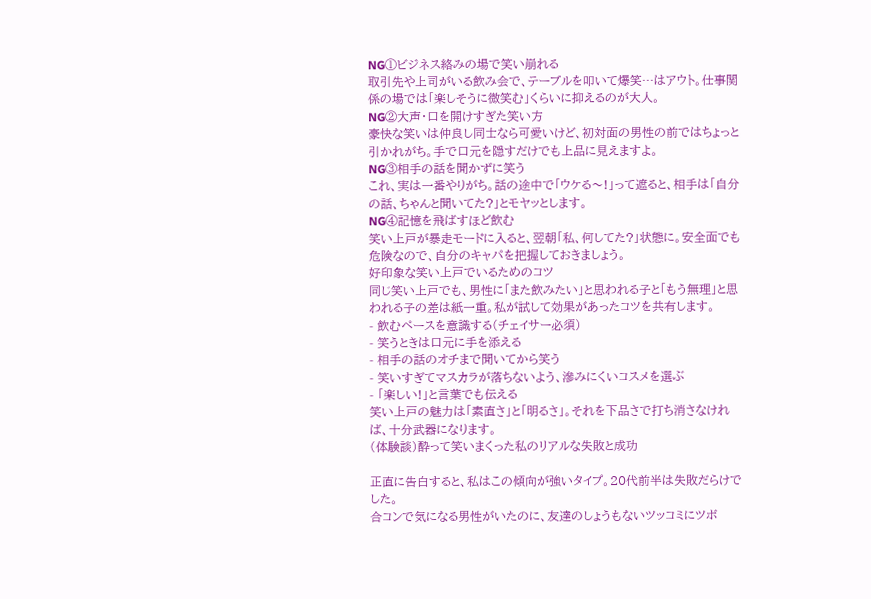NG①ビジネス絡みの場で笑い崩れる
取引先や上司がいる飲み会で、テーブルを叩いて爆笑…はアウト。仕事関係の場では「楽しそうに微笑む」くらいに抑えるのが大人。
NG②大声・口を開けすぎた笑い方
豪快な笑いは仲良し同士なら可愛いけど、初対面の男性の前ではちょっと引かれがち。手で口元を隠すだけでも上品に見えますよ。
NG③相手の話を聞かずに笑う
これ、実は一番やりがち。話の途中で「ウケる〜!」って遮ると、相手は「自分の話、ちゃんと聞いてた?」とモヤッとします。
NG④記憶を飛ばすほど飲む
笑い上戸が暴走モードに入ると、翌朝「私、何してた?」状態に。安全面でも危険なので、自分のキャパを把握しておきましょう。
好印象な笑い上戸でいるためのコツ
同じ笑い上戸でも、男性に「また飲みたい」と思われる子と「もう無理」と思われる子の差は紙一重。私が試して効果があったコツを共有します。
- 飲むペースを意識する(チェイサー必須)
- 笑うときは口元に手を添える
- 相手の話のオチまで聞いてから笑う
- 笑いすぎてマスカラが落ちないよう、滲みにくいコスメを選ぶ
- 「楽しい!」と言葉でも伝える
笑い上戸の魅力は「素直さ」と「明るさ」。それを下品さで打ち消さなければ、十分武器になります。
(体験談)酔って笑いまくった私のリアルな失敗と成功

正直に告白すると、私はこの傾向が強いタイプ。20代前半は失敗だらけでした。
合コンで気になる男性がいたのに、友達のしょうもないツッコミにツボ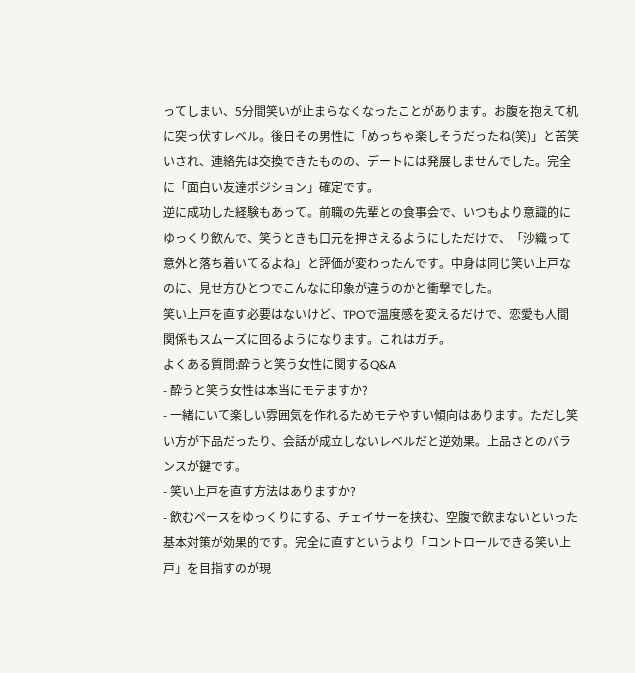ってしまい、5分間笑いが止まらなくなったことがあります。お腹を抱えて机に突っ伏すレベル。後日その男性に「めっちゃ楽しそうだったね(笑)」と苦笑いされ、連絡先は交換できたものの、デートには発展しませんでした。完全に「面白い友達ポジション」確定です。
逆に成功した経験もあって。前職の先輩との食事会で、いつもより意識的にゆっくり飲んで、笑うときも口元を押さえるようにしただけで、「沙織って意外と落ち着いてるよね」と評価が変わったんです。中身は同じ笑い上戸なのに、見せ方ひとつでこんなに印象が違うのかと衝撃でした。
笑い上戸を直す必要はないけど、TPOで温度感を変えるだけで、恋愛も人間関係もスムーズに回るようになります。これはガチ。
よくある質問:酔うと笑う女性に関するQ&A
- 酔うと笑う女性は本当にモテますか?
- 一緒にいて楽しい雰囲気を作れるためモテやすい傾向はあります。ただし笑い方が下品だったり、会話が成立しないレベルだと逆効果。上品さとのバランスが鍵です。
- 笑い上戸を直す方法はありますか?
- 飲むペースをゆっくりにする、チェイサーを挟む、空腹で飲まないといった基本対策が効果的です。完全に直すというより「コントロールできる笑い上戸」を目指すのが現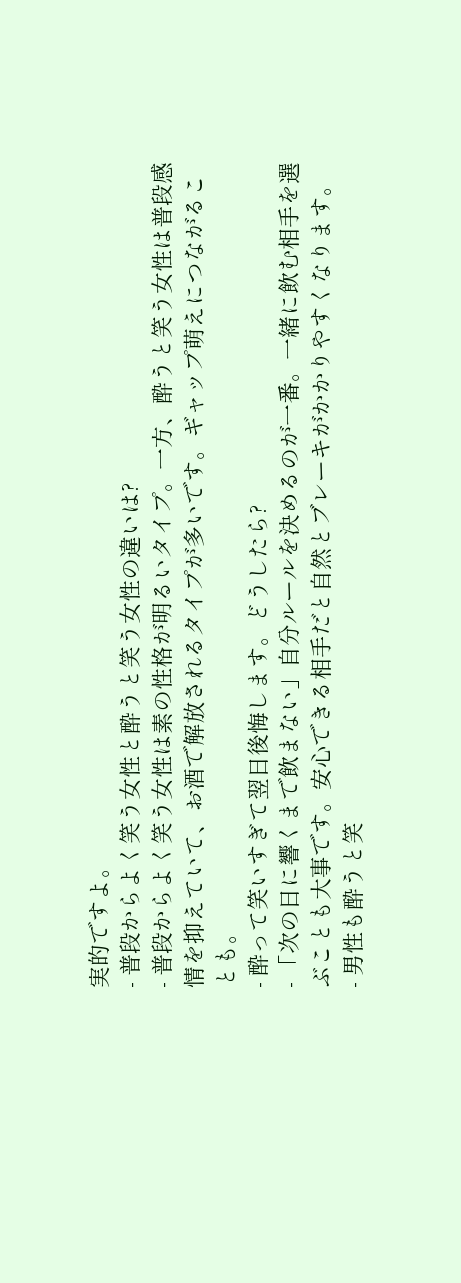実的ですよ。
- 普段からよく笑う女性と酔うと笑う女性の違いは?
- 普段からよく笑う女性は素の性格が明るいタイプ。一方、酔うと笑う女性は普段感情を抑えていて、お酒で解放されるタイプが多いです。ギャップ萌えにつながることも。
- 酔って笑いすぎて翌日後悔します。どうしたら?
- 「次の日に響くまで飲まない」自分ルールを決めるのが一番。一緒に飲む相手を選ぶことも大事です。安心できる相手だと自然とブレーキがかかりやすくなります。
- 男性も酔うと笑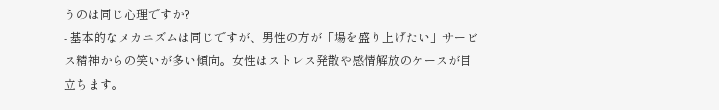うのは同じ心理ですか?
- 基本的なメカニズムは同じですが、男性の方が「場を盛り上げたい」サービス精神からの笑いが多い傾向。女性はストレス発散や感情解放のケースが目立ちます。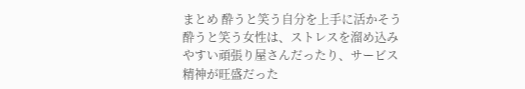まとめ 酔うと笑う自分を上手に活かそう
酔うと笑う女性は、ストレスを溜め込みやすい頑張り屋さんだったり、サービス精神が旺盛だった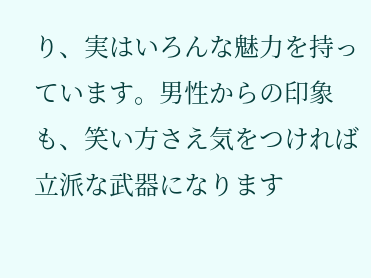り、実はいろんな魅力を持っています。男性からの印象も、笑い方さえ気をつければ立派な武器になります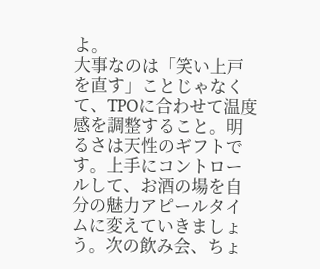よ。
大事なのは「笑い上戸を直す」ことじゃなくて、TPOに合わせて温度感を調整すること。明るさは天性のギフトです。上手にコントロールして、お酒の場を自分の魅力アピールタイムに変えていきましょう。次の飲み会、ちょ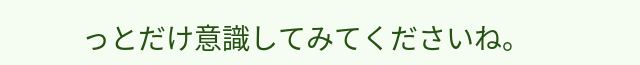っとだけ意識してみてくださいね。